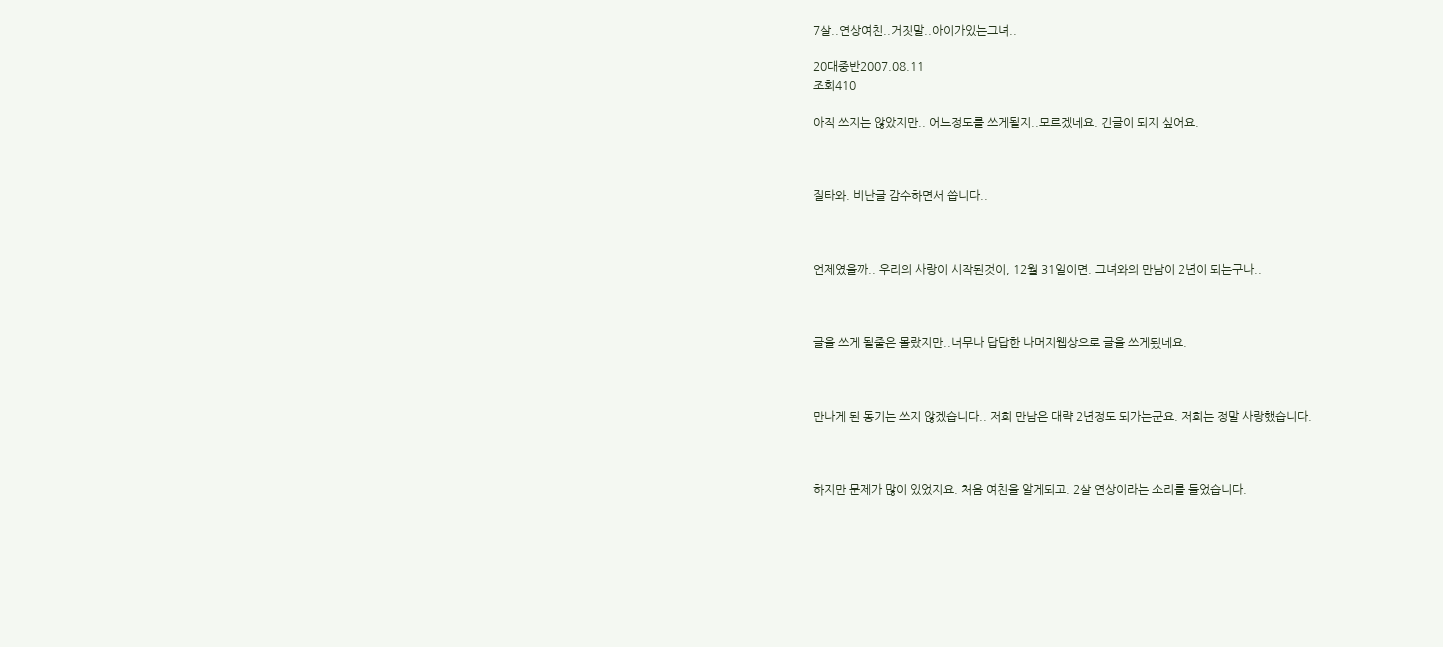7살..연상여친..거짓말..아이가있는그녀..

20대중반2007.08.11
조회410

아직 쓰지는 않았지만.. 어느정도를 쓰게될지..모르겠네요. 긴글이 되지 싶어요.



질타와. 비난글 감수하면서 씁니다..



언제였을까.. 우리의 사랑이 시작된것이, 12월 31일이면. 그녀와의 만남이 2년이 되는구나..



글을 쓰게 될줄은 몰랐지만..너무나 답답한 나머지웹상으로 글을 쓰게됬네요.



만나게 된 동기는 쓰지 않겠습니다.. 저희 만남은 대략 2년정도 되가는군요. 저희는 정말 사랑했습니다.



하지만 문제가 많이 있었지요. 처음 여친을 알게되고. 2살 연상이라는 소리를 들었습니다.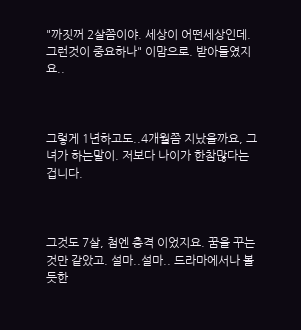"까짓꺼 2살쯤이야. 세상이 어떤세상인데. 그런것이 중요하나" 이맘으로. 받아들였지요..



그렇게 1년하고도..4개월쯤 지났을까요, 그녀가 하는말이. 저보다 나이가 한참많다는겁니다.



그것도 7살, 첨엔 충격 이었지요. 꿈을 꾸는것만 같았고. 설마..설마.. 드라마에서나 볼듯한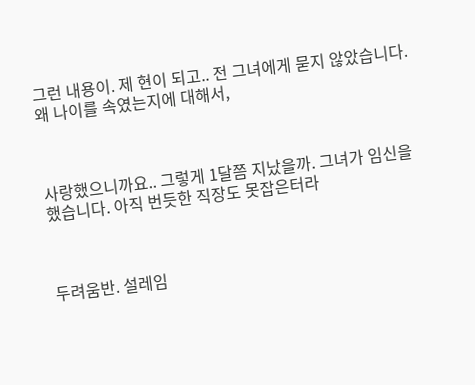그런 내용이. 제 현이 되고.. 전 그녀에게 묻지 않았습니다. 왜 나이를 속였는지에 대해서,



사랑했으니까요.. 그렇게 1달쯤 지났을까. 그녀가 임신을 했습니다. 아직 번듯한 직장도 못잡은터라



두려움반. 설레임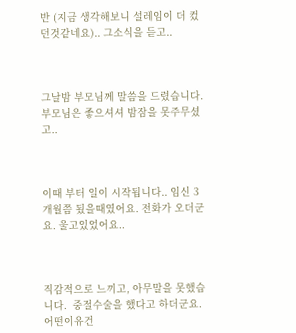반 (지금 생각해보니 설레임이 더 컸던것같네요).. 그소식을 듣고..



그날밤 부모님께 말씀을 드렸습니다. 부모님은 좋으셔셔 밤잠을 못주무셨고..



이때 부터 일이 시작됩니다.. 임신 3개월쯤 됬을때였어요. 전화가 오더군요. 울고있었어요..



직감적으로 느끼고, 아무말을 못했습니다.  중절수술을 했다고 하더군요. 어떤이유건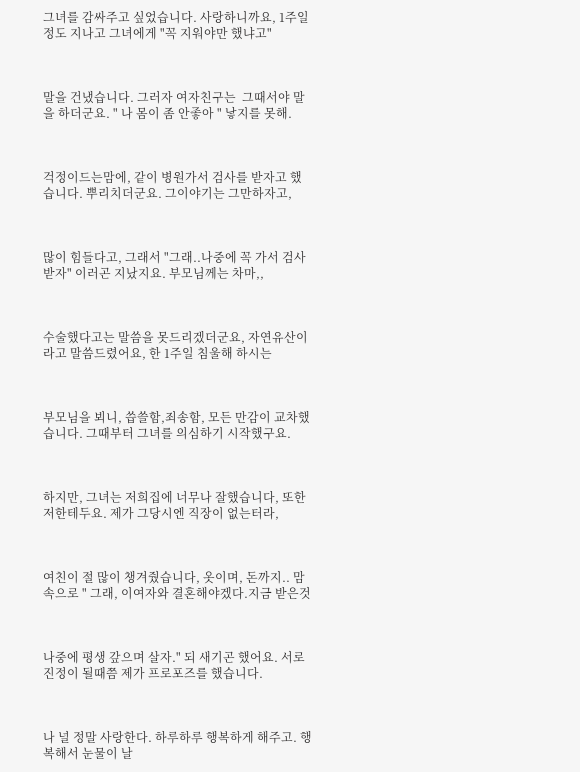그녀를 감싸주고 싶었습니다. 사랑하니까요, 1주일정도 지나고 그녀에게 "꼭 지워야만 했냐고"



말을 건냈습니다. 그러자 여자친구는  그때서야 말을 하더군요. " 나 몸이 좀 안좋아 " 낳지를 못해.



걱정이드는맘에, 같이 병원가서 검사를 받자고 했습니다. 뿌리치더군요. 그이야기는 그만하자고,



많이 힘들다고, 그래서 "그래..나중에 꼭 가서 검사 받자" 이러곤 지났지요. 부모님께는 차마,,



수술했다고는 말씀을 못드리겠더군요, 자연유산이라고 말씀드렸어요, 한 1주일 침울해 하시는



부모님을 뵈니, 씁쓸함,죄송함, 모든 만감이 교차했습니다. 그때부터 그녀를 의심하기 시작했구요.



하지만, 그녀는 저희집에 너무나 잘했습니다, 또한 저한테두요. 제가 그당시엔 직장이 없는터라,



여친이 절 많이 챙겨줬습니다, 옷이며, 돈까지.. 맘속으로 " 그래, 이여자와 결혼해야겠다.지금 받은것



나중에 평생 갚으며 살자." 되 새기곤 했어요. 서로 진정이 될때쯤 제가 프로포즈를 했습니다.



나 널 정말 사랑한다. 하루하루 행복하게 해주고. 행복해서 눈물이 날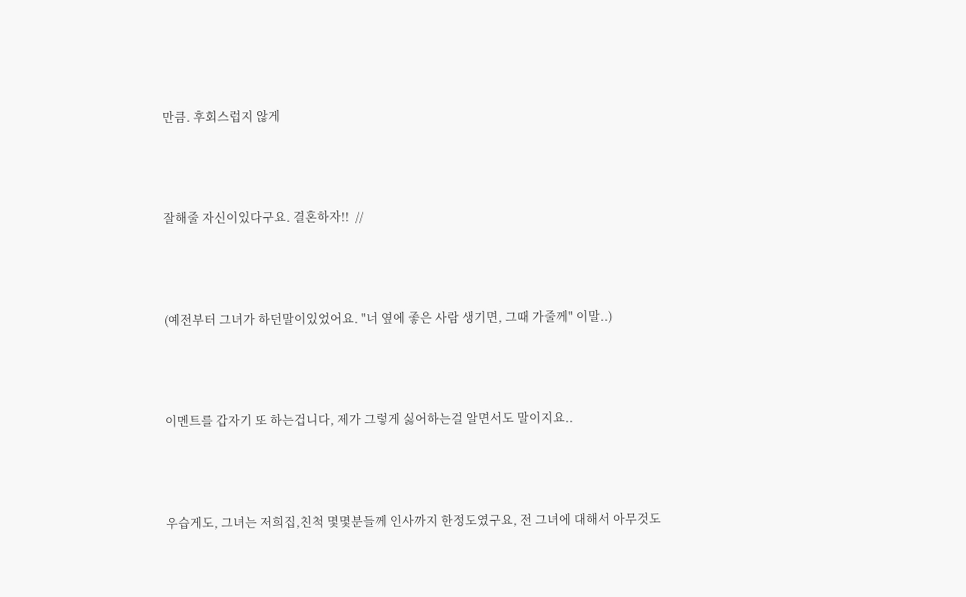만큼. 후회스럽지 않게



잘해줄 자신이있다구요. 결혼하자!!  //



(예전부터 그녀가 하던말이있었어요. "너 옆에 좋은 사람 생기면, 그때 가줄께" 이말..)



이멘트를 갑자기 또 하는겁니다, 제가 그렇게 싫어하는걸 알면서도 말이지요..



우습게도, 그녀는 저희집,친척 몇몇분들께 인사까지 한정도였구요, 전 그녀에 대해서 아무것도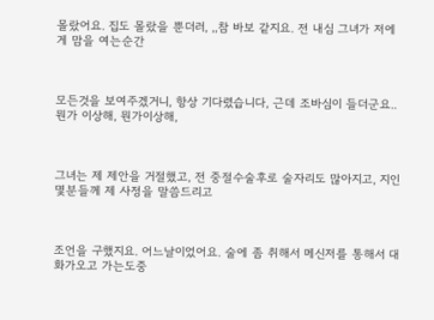몰랐어요. 집도 몰랐을 뿐더러, ,,참 바보 같지요. 전 내심 그녀가 저에게 맘을 여는순간



모든것을 보여주겠거니, 항상 기다렸습니다, 근데 조바심이 들더군요..뭔가 이상해, 뭔가이상해,



그녀는 제 제안을 거절했고, 전 중절수술후로 술자리도 많아지고, 지인 몇분들께 제 사정을 말씀드리고



조언을 구했지요. 어느날이었어요. 술에 좀 취해서 메신저를 통해서 대화가오고 가는도중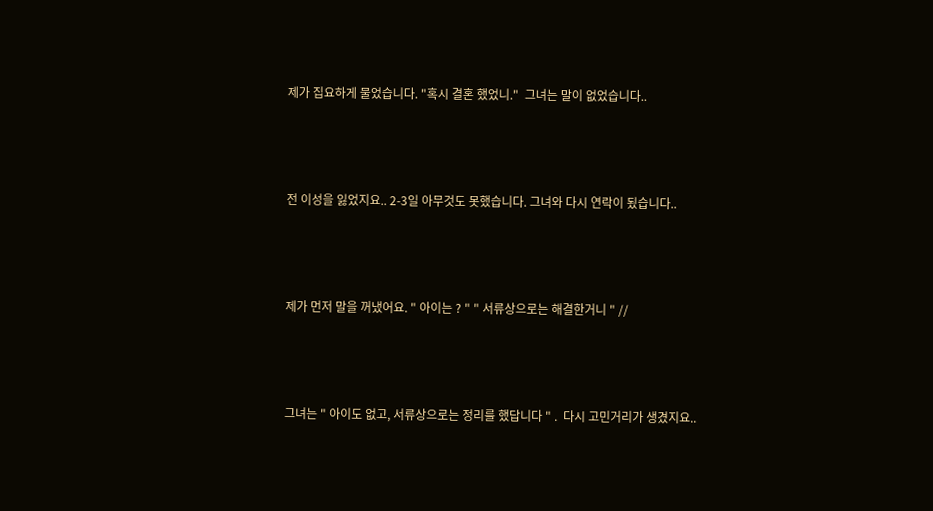제가 집요하게 물었습니다. "혹시 결혼 했었니."  그녀는 말이 없었습니다..



전 이성을 잃었지요.. 2-3일 아무것도 못했습니다. 그녀와 다시 연락이 됬습니다..



제가 먼저 말을 꺼냈어요. " 아이는 ? " " 서류상으로는 해결한거니 " //



그녀는 " 아이도 없고, 서류상으로는 정리를 했답니다 " .  다시 고민거리가 생겼지요..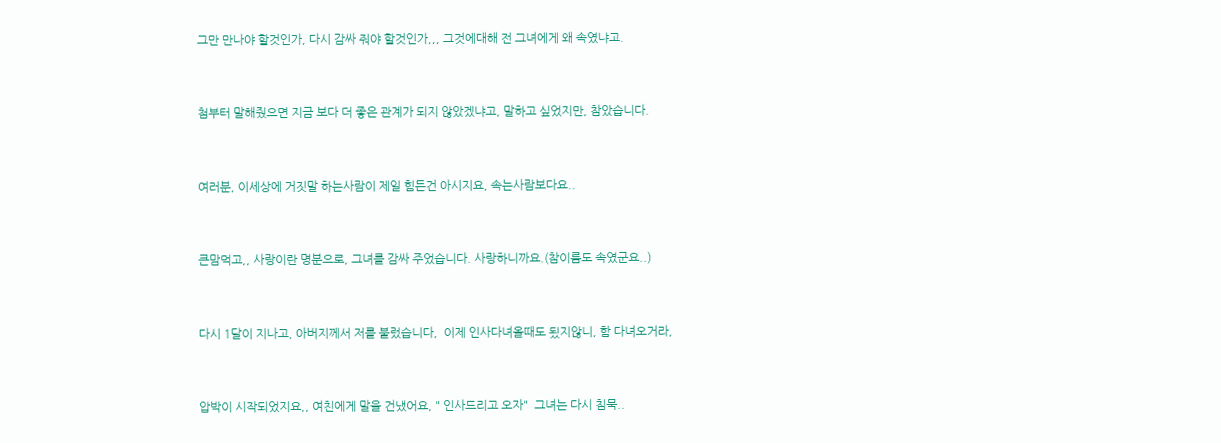그만 만나야 할것인가, 다시 감싸 줘야 할것인가,,, 그것에대해 전 그녀에게 왜 속였냐고.



첨부터 말해줬으면 지금 보다 더 좋은 관계가 되지 않았겠냐고, 말하고 싶었지만, 참았습니다.



여러분, 이세상에 거짓말 하는사람이 제일 힘든건 아시지요, 속는사람보다요..



큰맘먹고,, 사랑이란 명분으로, 그녀를 감싸 주었습니다. 사랑하니까요.(참이름도 속였군요..)



다시 1달이 지나고, 아버지께서 저를 불렀습니다,  이제 인사다녀올때도 됬지않니, 함 다녀오거라,



압박이 시작되었지요,, 여친에게 말을 건냈어요, " 인사드리고 오자"  그녀는 다시 침묵..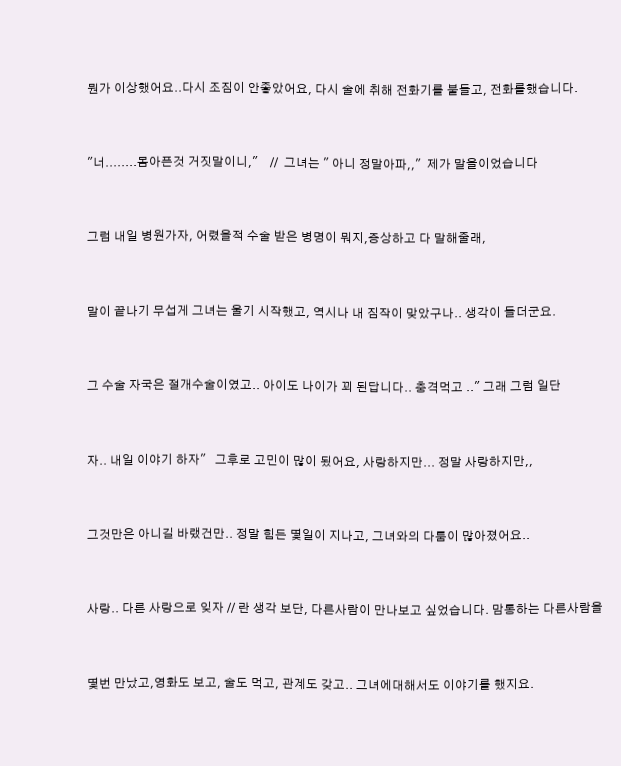뭔가 이상했어요..다시 조짐이 안좋았어요, 다시 술에 취해 전화기를 붙들고, 전화를했습니다.



"너........몸아픈것 거짓말이니,"    //  그녀는 " 아니 정말아파,,"  제가 말을이었습니다



그럼 내일 병원가자, 어렸을적 수술 받은 병명이 뭐지,증상하고 다 말해줄래,



말이 끝나기 무섭게 그녀는 울기 시작했고, 역시나 내 짐작이 맞았구나.. 생각이 들더군요.



그 수술 자국은 절개수술이였고.. 아이도 나이가 꾀 된답니다.. 충격먹고 .." 그래 그럼 일단



자.. 내일 이야기 하자"   그후로 고민이 많이 됬어요, 사랑하지만... 정말 사랑하지만,,



그것만은 아니길 바랬건만.. 정말 힘든 몇일이 지나고, 그녀와의 다툼이 많아졌어요..



사랑.. 다른 사랑으로 잊자 // 란 생각 보단, 다른사람이 만나보고 싶었습니다. 맘통하는 다른사람을



몇번 만났고,영화도 보고, 술도 먹고, 관계도 갖고.. 그녀에대해서도 이야기를 했지요.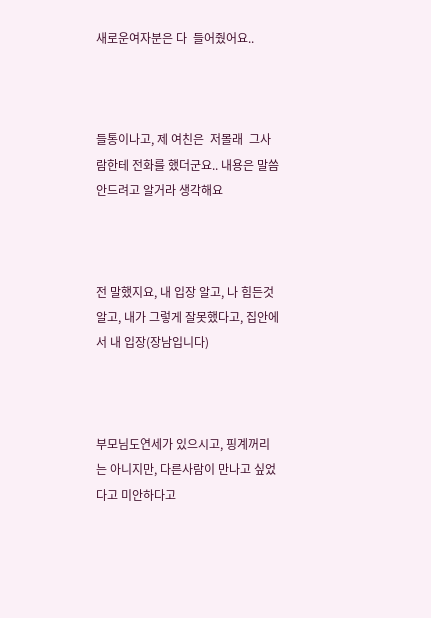새로운여자분은 다  들어줬어요..



들통이나고, 제 여친은  저몰래  그사람한테 전화를 했더군요.. 내용은 말씀 안드려고 알거라 생각해요



전 말했지요, 내 입장 알고, 나 힘든것알고, 내가 그렇게 잘못했다고, 집안에서 내 입장(장남입니다)



부모님도연세가 있으시고, 핑계꺼리는 아니지만, 다른사람이 만나고 싶었다고 미안하다고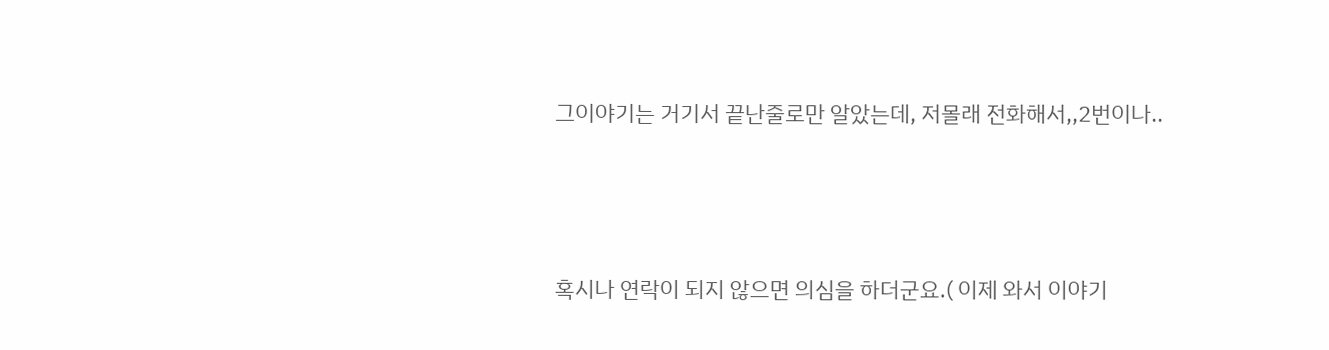그이야기는 거기서 끝난줄로만 알았는데, 저몰래 전화해서,,2번이나..



혹시나 연락이 되지 않으면 의심을 하더군요.( 이제 와서 이야기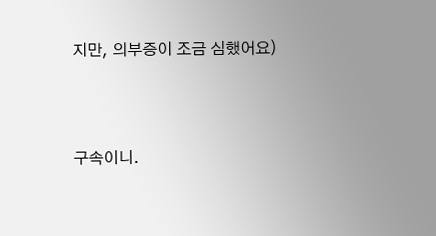지만, 의부증이 조금 심했어요)



구속이니.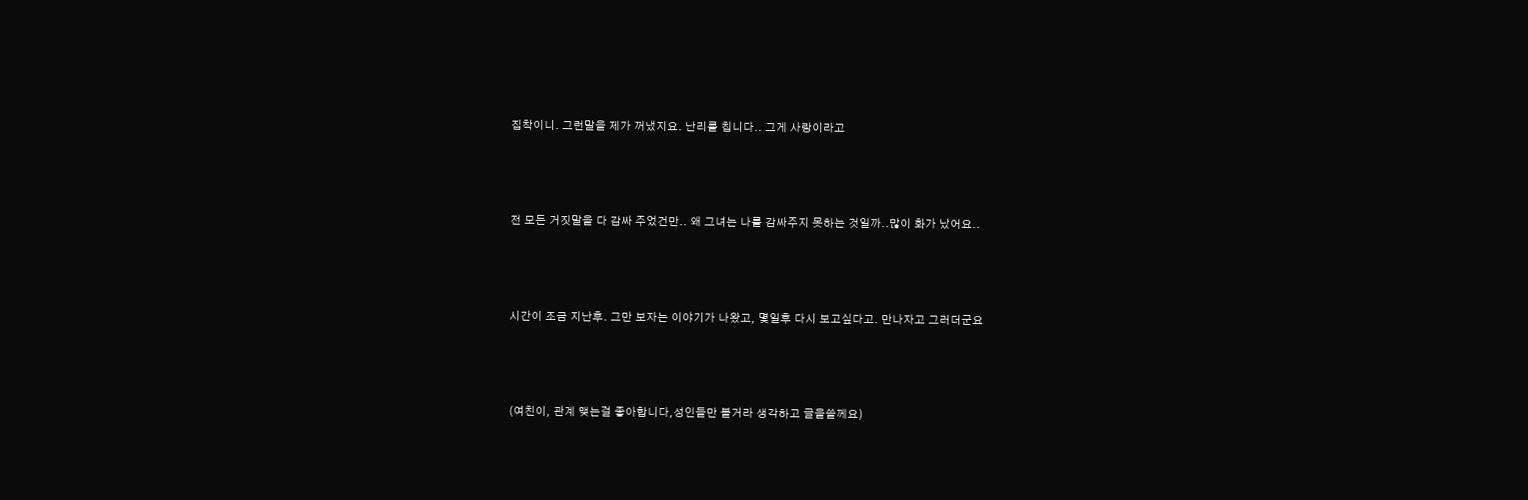집착이니. 그런말을 제가 꺼냈지요. 난리를 칩니다.. 그게 사랑이라고



전 모든 거짓말을 다 감싸 주었건만.. 왜 그녀는 나를 감싸주지 못하는 것일까..많이 화가 났어요..



시간이 조금 지난후. 그만 보자는 이야기가 나왔고, 몇일후 다시 보고싶다고. 만나자고 그러더군요



(여친이, 관계 맺는걸 좋아합니다,성인들만 볼거라 생각하고 글을쓸께요)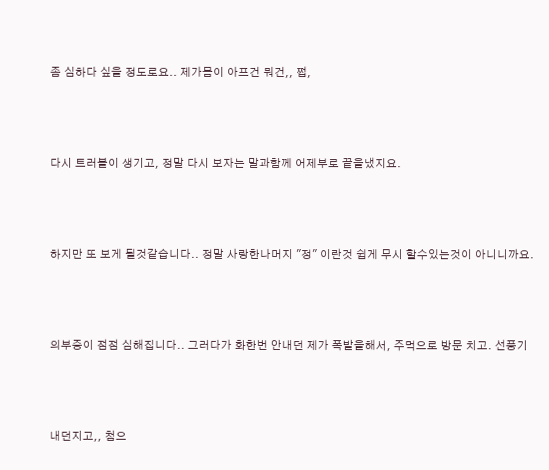좀 심하다 싶을 정도로요.. 제가몸이 아프건 뭐건,, 쩝,



다시 트러블이 생기고, 정말 다시 보자는 말과함께 어제부로 끝을냈지요.



하지만 또 보게 될것같습니다.. 정말 사랑한나머지 "정" 이란것 쉽게 무시 할수있는것이 아니니까요.



의부증이 점점 심해집니다.. 그러다가 화한번 안내던 제가 폭발을해서, 주먹으로 방문 치고. 선풍기



내던지고,, 첨으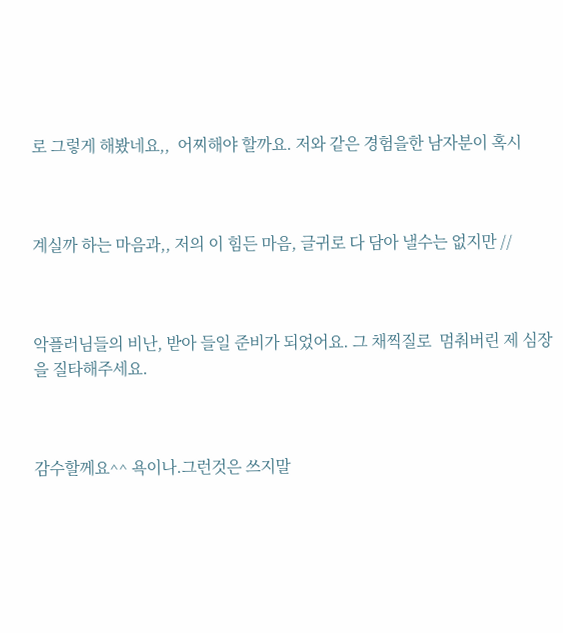로 그렇게 해봤네요,,  어찌해야 할까요. 저와 같은 경험을한 남자분이 혹시



계실까 하는 마음과,, 저의 이 힘든 마음, 글귀로 다 담아 낼수는 없지만 //



악플러님들의 비난, 받아 들일 준비가 되었어요. 그 채찍질로  멈춰버린 제 심장을 질타해주세요.



감수할께요^^ 욕이나.그런것은 쓰지말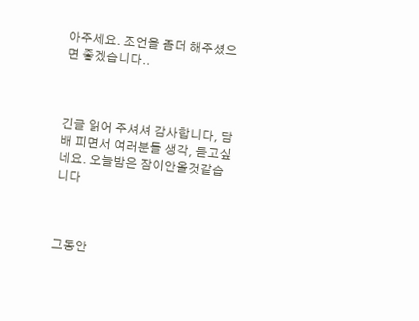아주세요. 조언을 좀더 해주셨으면 좋겠습니다..



긴글 읽어 주셔셔 감사합니다, 담배 피면서 여러분들 생각, 듣고싶네요. 오늘밤은 잠이안올것같습니다



그동안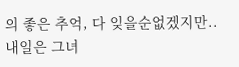의 좋은 추억, 다 잊을순없겠지만.. 내일은 그녀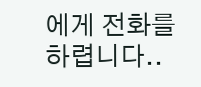에게 전화를 하렵니다..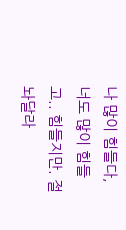나 많이 힘들다, 너도 많이 힘들고.. 힘들지만. 절 놔달라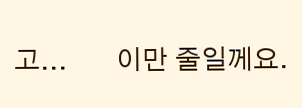고...       이만 줄일께요.